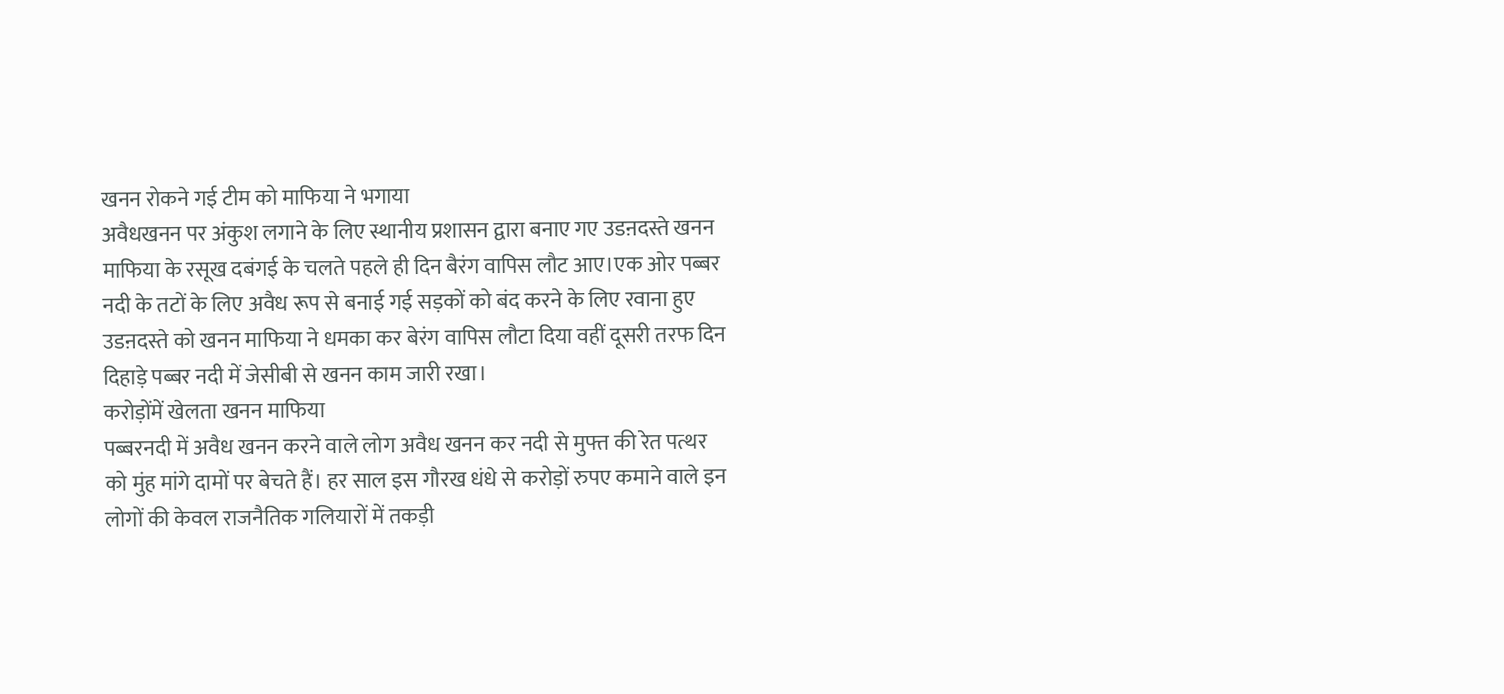खनन रोकने गई टीम को माफिया ने भगाया
अवैधखनन पर अंकुश लगाने के लिए स्थानीय प्रशासन द्वारा बनाए गए उडऩदस्ते खनन माफिया के रसूख दबंगई के चलते पहले ही दिन बैरंग वापिस लौट आए।एक ओर पब्बर नदी के तटों के लिए अवैध रूप से बनाई गई सड़कों को बंद करने के लिए रवाना हुए उडऩदस्ते को खनन माफिया ने धमका कर बेरंग वापिस लौटा दिया वहीं दूसरी तरफ दिन दिहाड़े पब्बर नदी में जेसीबी से खनन काम जारी रखा।
करोड़ोंमें खेलता खनन माफिया
पब्बरनदी में अवैध खनन करने वाले लोग अवैध खनन कर नदी से मुफ्त की रेत पत्थर को मुंह मांगे दामों पर बेचते हैं। हर साल इस गौरख धंधे से करोड़ों रुपए कमाने वाले इन लोगों की केवल राजनैतिक गलियारों में तकड़ी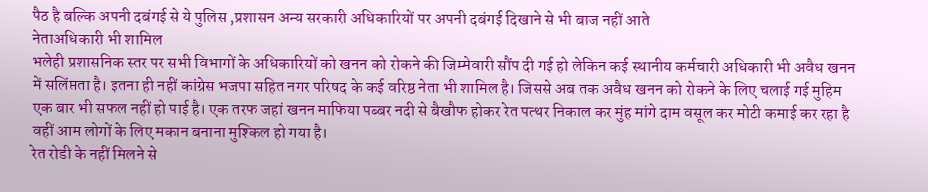पैठ है बल्कि अपनी दबंगई से ये पुलिस ,प्रशासन अन्य सरकारी अधिकारियों पर अपनी दबंगई दिखाने से भी बाज नहीं आते
नेताअधिकारी भी शामिल
भलेही प्रशासनिक स्तर पर सभी विभागों के अधिकारियों को खनन को रोकने की जिम्मेवारी सौंप दी गई हो लेकिन कई स्थानीय कर्मचारी अधिकारी भी अवैध खनन में सलिंप्तता है। इतना ही नहीं कांग्रेस भजपा सहित नगर परिषद के कई वरिष्ठ नेता भी शामिल है। जिससे अब तक अवैध खनन को रोकने के लिए चलाई गई मुहिम एक बार भी सफल नहीं हो पाई है। एक तरफ जहां खनन माफिया पब्बर नदी से बैखौफ होकर रेत पत्थर निकाल कर मुंह मांगे दाम वसूल कर मोटी कमाई कर रहा है वहीं आम लोगों के लिए मकान बनाना मुश्किल हो गया है।
रेत रोडी के नहीं मिलने से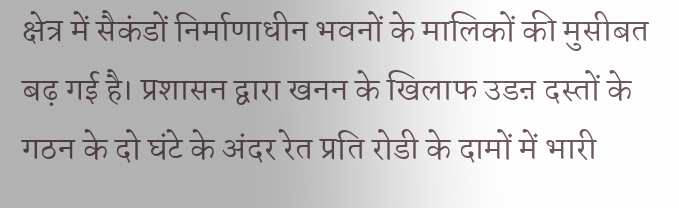क्षेत्र में सैकंडों निर्माणाधीन भवनों के मालिकों की मुसीबत बढ़ गई है। प्रशासन द्वारा खनन के खिलाफ उडऩ दस्तों के गठन के दो घंटे के अंदर रेत प्रति रोडी के दामों में भारी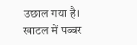उछाल गया है। खाटल में पब्बर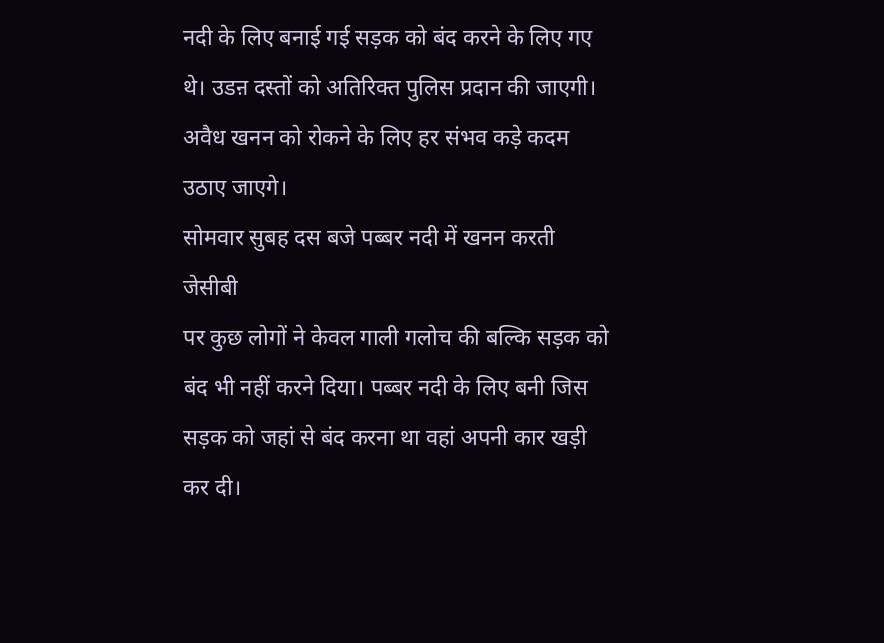नदी के लिए बनाई गई सड़क को बंद करने के लिए गए थे। उडऩ दस्तों को अतिरिक्त पुलिस प्रदान की जाएगी। अवैध खनन को रोकने के लिए हर संभव कड़े कदम उठाए जाएगे।
सोमवार सुबह दस बजे पब्बर नदी में खनन करती जेसीबी
पर कुछ लोगों ने केवल गाली गलोच की बल्कि सड़क को बंद भी नहीं करने दिया। पब्बर नदी के लिए बनी जिस सड़क को जहां से बंद करना था वहां अपनी कार खड़ी कर दी।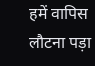हमें वापिस लौटना पड़ा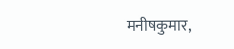मनीषकुमार,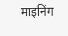माइनिंग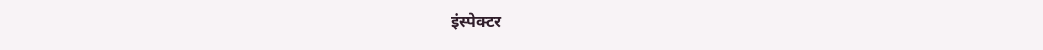इंस्पेक्टर